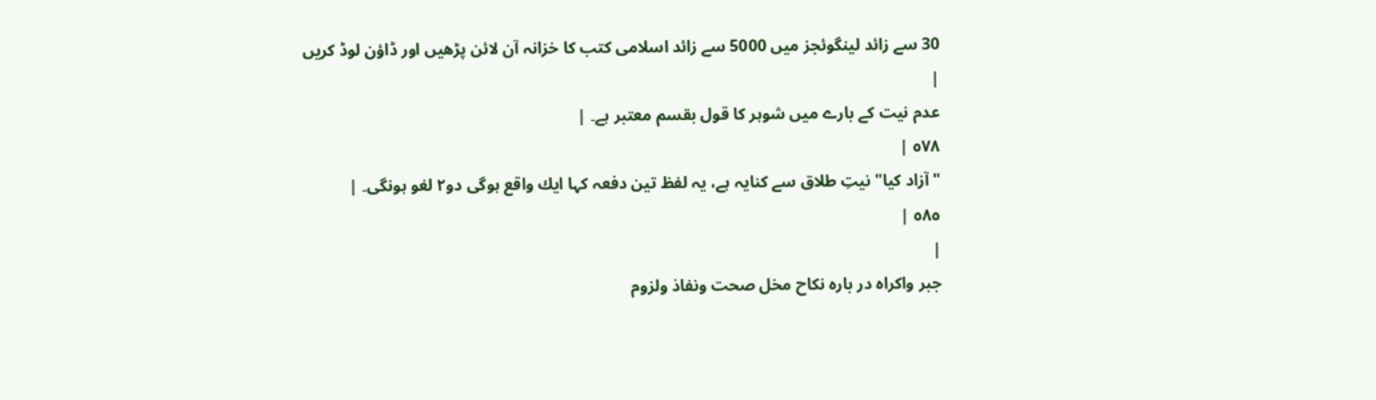30 سے زائد لینگوئجز میں 5000 سے زائد اسلامی کتب کا خزانہ آن لائن پڑھیں اور ڈاؤن لوڈ کریں
|
عدم نیت کے بارے میں شوہر کا قول بقسم معتبر ہے۔ |
٥٧٨ |
"آزاد کیا"نیتِ طلاق سے کنایہ ہے، یہ لفظ تین دفعہ کہا ایك واقع ہوگی دو٢ لغو ہونگی۔ |
٥٨٥ |
|
جبر واکراہ در بارہ نکاح مخل صحت ونفاذ ولزوم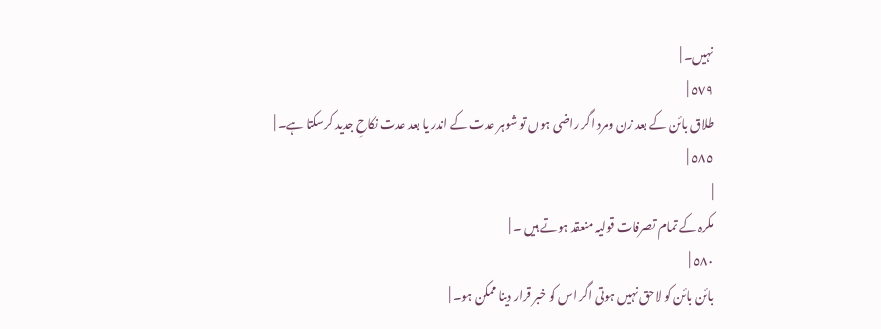نہیں۔ |
٥٧٩ |
طلاق بائن کے بعد زن ومرد اگر راضی ہوں تو شوہر عدت کے اندر یا بعد عدت نکاحِ جدید کرسکتا ہے۔ |
٥٨٥ |
|
مکرہ کے تمام تصرفات قولیہ منعقد ہوتے ہیں ۔ |
٥٨٠ |
بائن بائن کو لاحق نہیں ہوتی اگر اس کو خبر قرار دینا ممکن ہو۔ |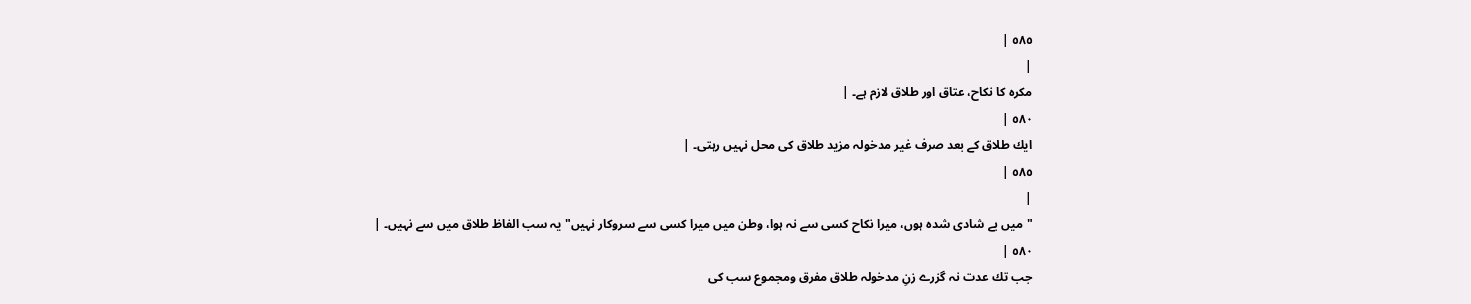٥٨٥ |
|
مکرہ کا نکاح، عتاق اور طلاق لازم ہے۔ |
٥٨٠ |
ایك طلاق کے بعد صرف غیر مدخولہ مزید طلاق کی محل نہیں رہتی۔ |
٥٨٥ |
|
"میں بے شادی شدہ ہوں، میرا نکاح کسی سے نہ ہوا، وطن میں میرا کسی سے سروکار نہیں"یہ سب الفاظ طلاق میں سے نہیں۔ |
٥٨٠ |
جب تك عدت نہ گزرے زنِ مدخولہ طلاق مفرق ومجموع سب کی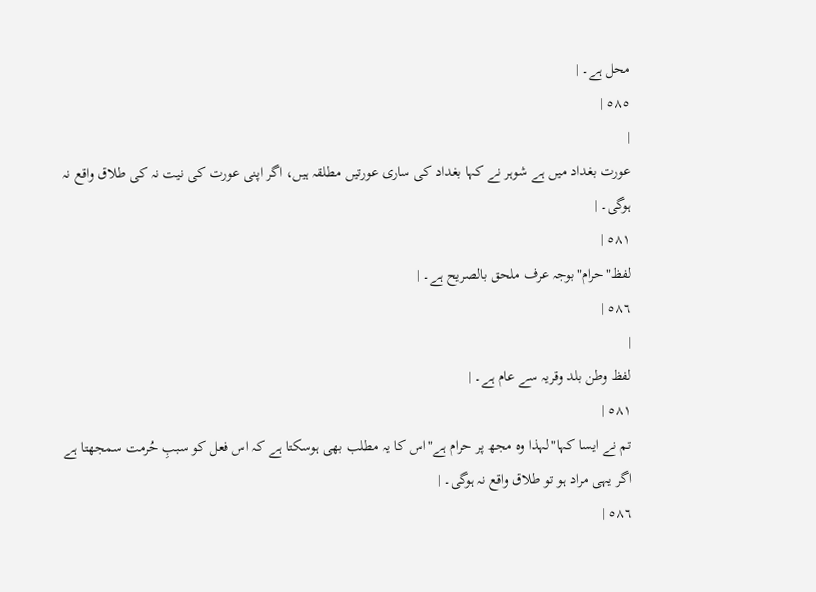محل ہے۔ |
٥٨٥ |
|
عورت بغداد میں ہے شوہر نے کہا بغداد کی ساری عورتیں مطلقہ ہیں، اگر اپنی عورت کی نیت نہ کی طلاق واقع نہ ہوگی۔ |
٥٨١ |
لفظ"حرام"بوجہ عرف ملحق بالصریح ہے۔ |
٥٨٦ |
|
لفظ وطن بلد وقریہ سے عام ہے۔ |
٥٨١ |
تم نے ایسا کہا"لہذا وہ مجھ پر حرام ہے"اس کا یہ مطلب بھی ہوسکتا ہے کہ اس فعل کو سببِ حُرمت سمجھتا ہے اگر یہی مراد ہو تو طلاق واقع نہ ہوگی۔ |
٥٨٦ |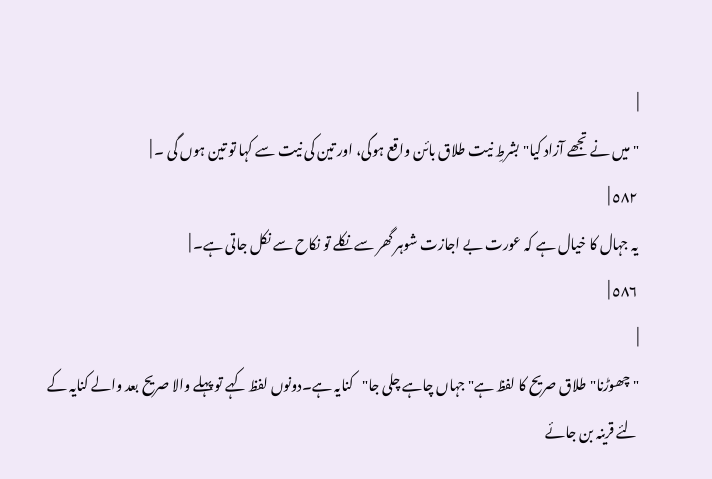|
"میں نے تجھے آزاد کیا"بشرطِ نیت طلاق بائن واقع ہوگی، اور تین کی نیت سے کہا تو تین ہوں گی ۔ |
٥٨٢ |
یہ جہال کا خیال ہے کہ عورت بے اجازت شوہر گھر سے نکلے تو نکاح سے نکل جاتی ہے۔ |
٥٨٦ |
|
"چھوڑنا"طلاق صریح کا لفظ ہے"جہاں چاہے چلی جا"کنایہ ہے۔دونوں لفظ کہے تو پہلے والا صریح بعد والے کنایہ کے لئے قرینہ بن جائے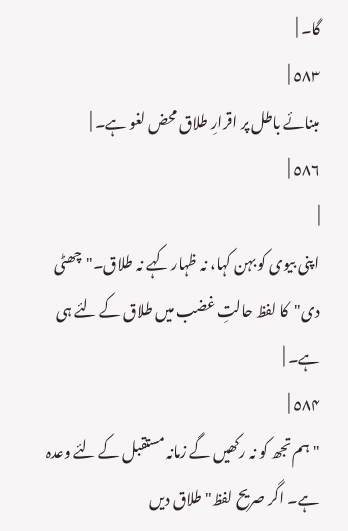گا۔ |
٥٨٣ |
مبنائے باطل پر اقرارِ طلاق محض لغو ہے۔ |
٥٨٦ |
|
اپنی بیوی کو بہن کہا، نہ ظہار کہے نہ طلاق۔"چھٹی دی"کا لفظ حالتِ غضب میں طلاق کے لئے ہی ہے۔ |
٥٨۴ |
"ہم تجھ کو نہ رکھیں گے زمانہ مستقبل کے لئے وعدہ ہے۔ اگر صریح لفظ"طلاق دیں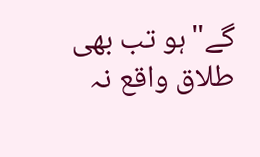گے"ہو تب بھی طلاق واقع نہ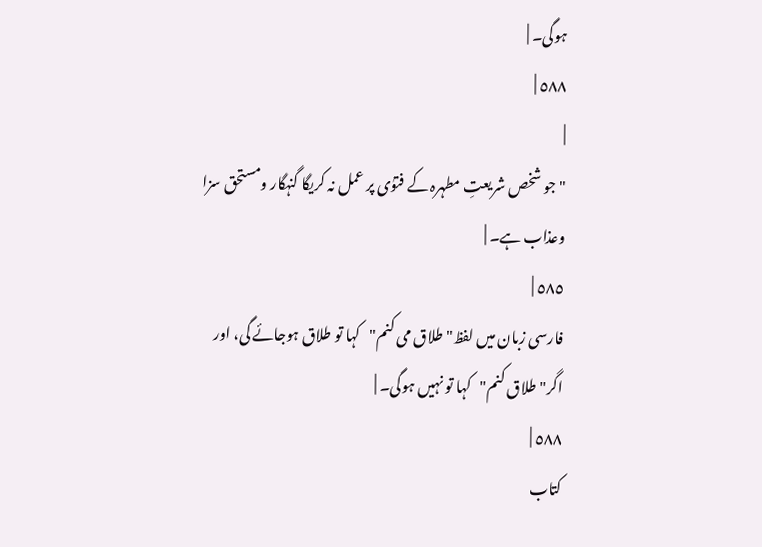ہوگی۔ |
٥٨٨ |
|
"جو شخص شریعتِ مطہرہ کے فتوٰی پر عمل نہ کریگا گنہگار ومستحق سزا وعذاب ہے۔ |
٥٨٥ |
فارسی زبان میں لفظ"طلاق می کنم"کہا تو طلاق ہوجائے گی، اور اگر"طلاق کنم"کہا تو نہیں ہوگی۔ |
٥٨٨ |
کتاب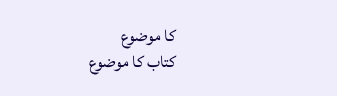کا موضوع
کتاب کا موضوع